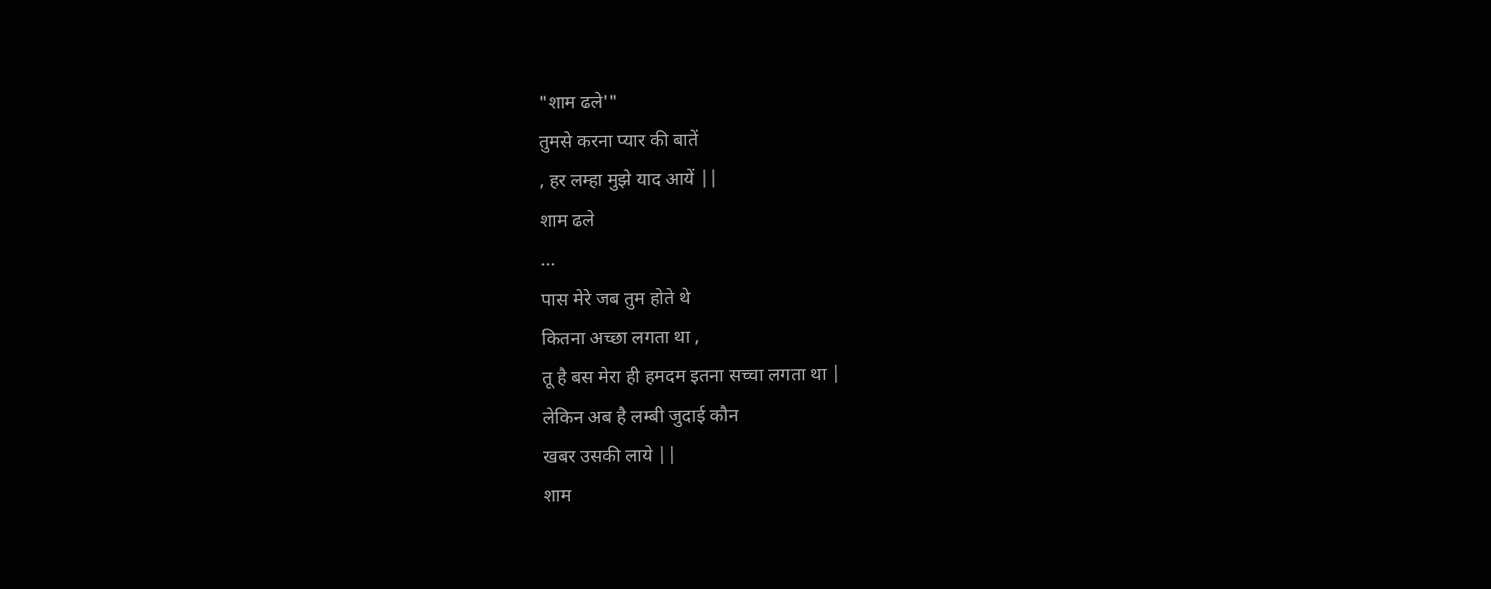"शाम ढले'"
तुमसे करना प्यार की बातें
, हर लम्हा मुझे याद आयें ||
शाम ढले
...
पास मेरे जब तुम होते थे
कितना अच्छा लगता था ,
तू है बस मेरा ही हमदम इतना सच्चा लगता था |
लेकिन अब है लम्बी जुदाई कौन
खबर उसकी लाये ||
शाम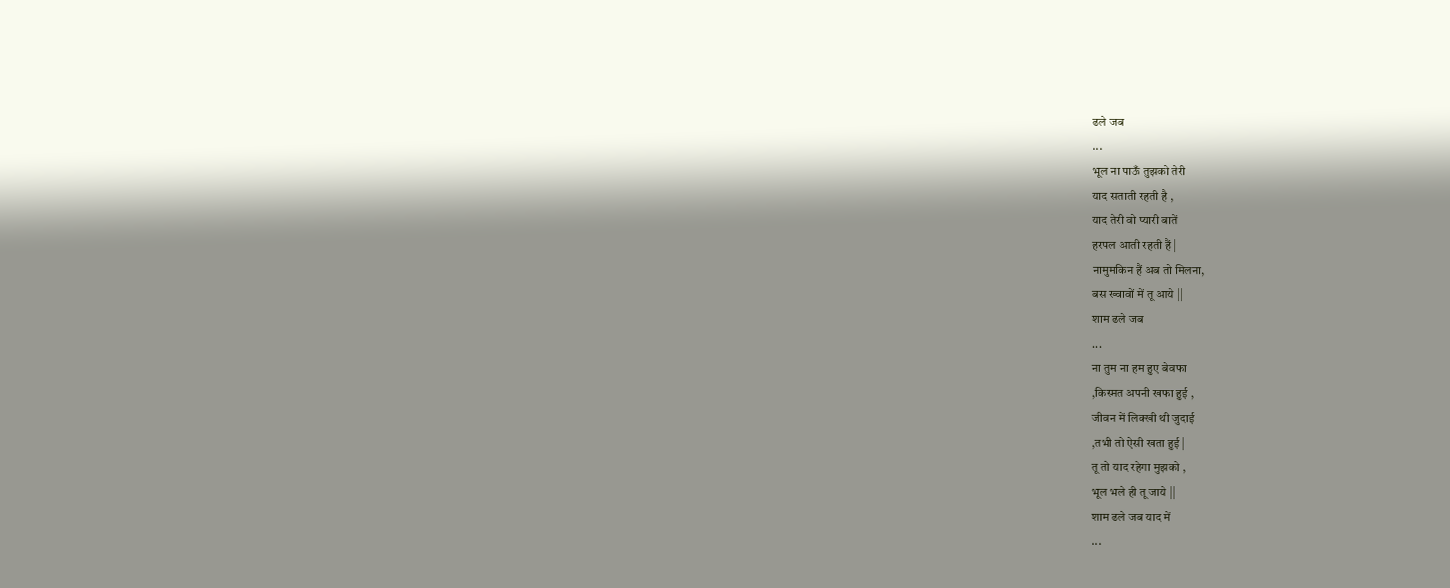ढले जब
...
भूल ना पाऊँ तुझको तेरी
याद सताती रहती है ,
याद तेरी वो प्यारी बातें
हरपल आती रहती हैं |
नामुमकिन हैं अब तो मिलना,
बस ख्वावों में तू आये ||
शाम ढले जब
...
ना तुम ना हम हुए बेवफा
,किस्मत अपनी खफा हुई ,
जीवन में लिक्खी थी जुदाई
,तभी तो ऐसी खता हुई |
तू तो याद रहेगा मुझको ,
भूल भले ही तू जाये ||
शाम ढले जब याद में
...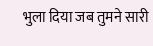भुला दिया जब तुमने सारी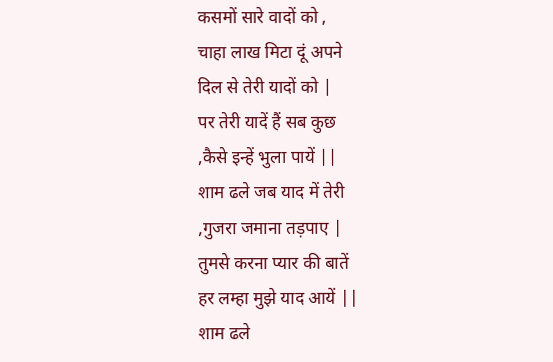कसमों सारे वादों को ,
चाहा लाख मिटा दूं अपने
दिल से तेरी यादों को |
पर तेरी यादें हैं सब कुछ
,कैसे इन्हें भुला पायें ||
शाम ढले जब याद में तेरी
,गुजरा जमाना तड़पाए |
तुमसे करना प्यार की बातें
हर लम्हा मुझे याद आयें ||
शाम ढले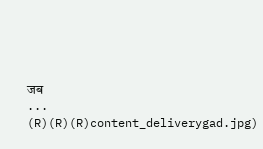जब
...
(R)(R)(R)content_deliverygad.jpg)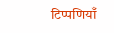टिप्पणियाँ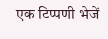एक टिप्पणी भेजें